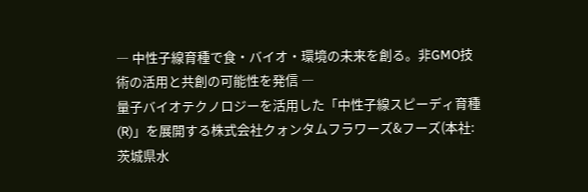― 中性子線育種で食・バイオ・環境の未来を創る。非GMO技術の活用と共創の可能性を発信 ―
量子バイオテクノロジーを活用した「中性子線スピーディ育種(R)」を展開する株式会社クォンタムフラワーズ&フーズ(本社:茨城県水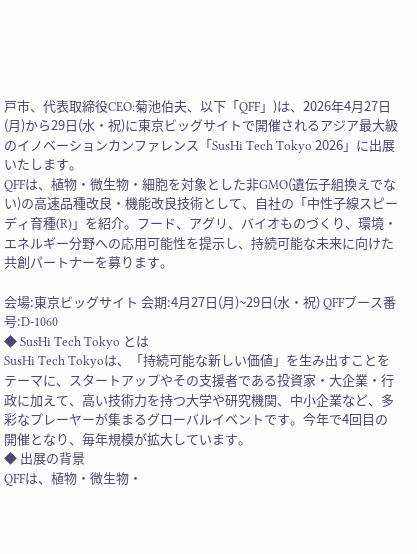戸市、代表取締役CEO:菊池伯夫、以下「QFF」)は、2026年4月27日(月)から29日(水・祝)に東京ビッグサイトで開催されるアジア最大級のイノベーションカンファレンス「SusHi Tech Tokyo 2026」に出展いたします。
QFFは、植物・微生物・細胞を対象とした非GMO(遺伝子組換えでない)の高速品種改良・機能改良技術として、自社の「中性子線スピーディ育種(R)」を紹介。フード、アグリ、バイオものづくり、環境・エネルギー分野への応用可能性を提示し、持続可能な未来に向けた共創パートナーを募ります。

会場:東京ビッグサイト 会期:4月27日(月)~29日(水・祝) QFFブース番号:D-1060
◆ SusHi Tech Tokyo とは
SusHi Tech Tokyoは、「持続可能な新しい価値」を生み出すことをテーマに、スタートアップやその支援者である投資家・大企業・行政に加えて、高い技術力を持つ大学や研究機関、中小企業など、多彩なプレーヤーが集まるグローバルイベントです。今年で4回目の開催となり、毎年規模が拡大しています。
◆ 出展の背景
QFFは、植物・微生物・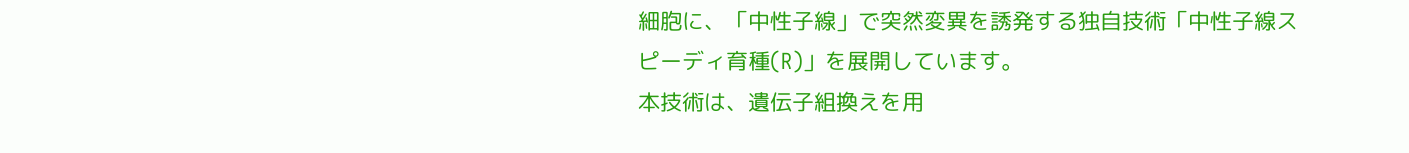細胞に、「中性子線」で突然変異を誘発する独自技術「中性子線スピーディ育種(R)」を展開しています。
本技術は、遺伝子組換えを用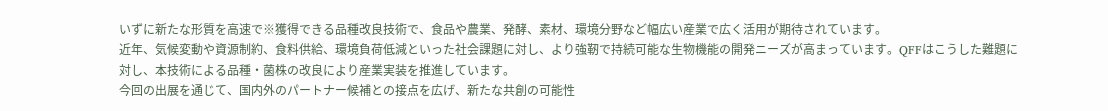いずに新たな形質を高速で※獲得できる品種改良技術で、食品や農業、発酵、素材、環境分野など幅広い産業で広く活用が期待されています。
近年、気候変動や資源制約、食料供給、環境負荷低減といった社会課題に対し、より強靭で持続可能な生物機能の開発ニーズが高まっています。QFFはこうした難題に対し、本技術による品種・菌株の改良により産業実装を推進しています。
今回の出展を通じて、国内外のパートナー候補との接点を広げ、新たな共創の可能性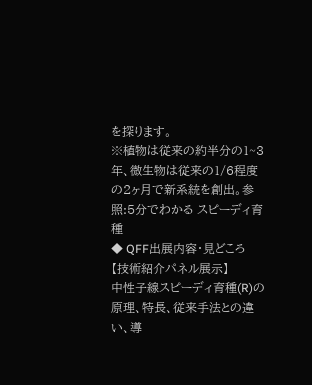を探ります。
※植物は従来の約半分の1~3年、微生物は従来の1/6程度の2ヶ月で新系統を創出。参照:5分でわかる スピーディ育種
◆ QFF出展内容・見どころ
【技術紹介パネル展示】
中性子線スピーディ育種(R)の原理、特長、従来手法との違い、導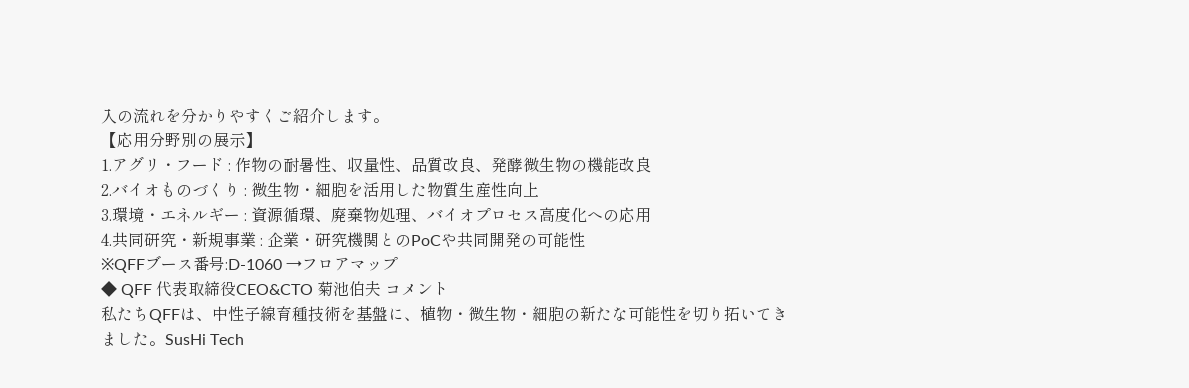入の流れを分かりやすくご紹介します。
【応用分野別の展示】
1.アグリ・フード : 作物の耐暑性、収量性、品質改良、発酵微生物の機能改良
2.バイオものづくり : 微生物・細胞を活用した物質生産性向上
3.環境・エネルギー : 資源循環、廃棄物処理、バイオプロセス高度化への応用
4.共同研究・新規事業 : 企業・研究機関とのPoCや共同開発の可能性
※QFFブース番号:D-1060 →フロアマップ
◆ QFF 代表取締役CEO&CTO 菊池伯夫 コメント
私たちQFFは、中性子線育種技術を基盤に、植物・微生物・細胞の新たな可能性を切り拓いてきました。SusHi Tech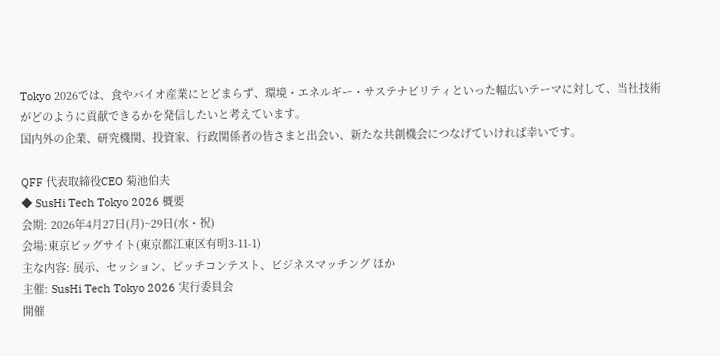Tokyo 2026では、食やバイオ産業にとどまらず、環境・エネルギー・サステナビリティといった幅広いテーマに対して、当社技術がどのように貢献できるかを発信したいと考えています。
国内外の企業、研究機関、投資家、行政関係者の皆さまと出会い、新たな共創機会につなげていければ幸いです。

QFF 代表取締役CEO 菊池伯夫
◆ SusHi Tech Tokyo 2026 概要
会期: 2026年4月27日(月)~29日(水・祝)
会場:東京ビッグサイト(東京都江東区有明3-11-1)
主な内容: 展示、セッション、ピッチコンテスト、ビジネスマッチング ほか
主催: SusHi Tech Tokyo 2026 実行委員会
開催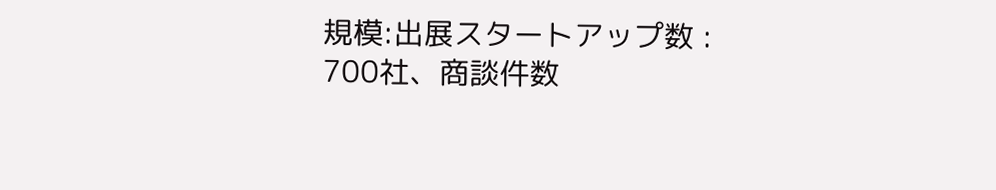規模:出展スタートアップ数 : 700社、商談件数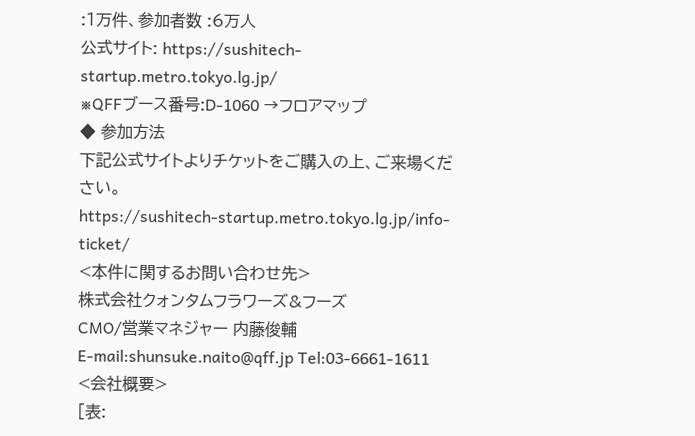:1万件、参加者数 :6万人
公式サイト: https://sushitech-startup.metro.tokyo.lg.jp/
※QFFブース番号:D-1060 →フロアマップ
◆ 参加方法
下記公式サイトよりチケットをご購入の上、ご来場ください。
https://sushitech-startup.metro.tokyo.lg.jp/info-ticket/
<本件に関するお問い合わせ先>
株式会社クォンタムフラワーズ&フーズ
CMO/営業マネジャー 内藤俊輔
E-mail:shunsuke.naito@qff.jp Tel:03-6661-1611
<会社概要>
[表: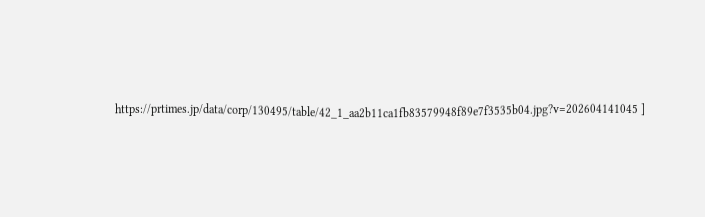https://prtimes.jp/data/corp/130495/table/42_1_aa2b11ca1fb83579948f89e7f3535b04.jpg?v=202604141045 ]